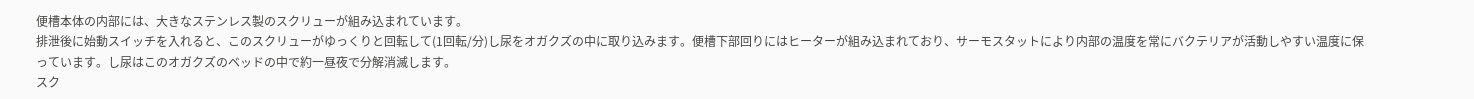便槽本体の内部には、大きなステンレス製のスクリューが組み込まれています。
排泄後に始動スイッチを入れると、このスクリューがゆっくりと回転して(1回転/分)し尿をオガクズの中に取り込みます。便槽下部回りにはヒーターが組み込まれており、サーモスタットにより内部の温度を常にバクテリアが活動しやすい温度に保っています。し尿はこのオガクズのベッドの中で約一昼夜で分解消滅します。
スク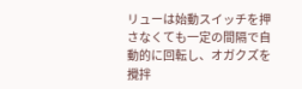リューは始動スイッチを押さなくても一定の間隔で自動的に回転し、オガクズを攪拌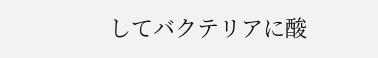してバクテリアに酸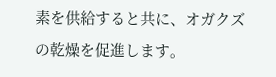素を供給すると共に、オガクズの乾燥を促進します。